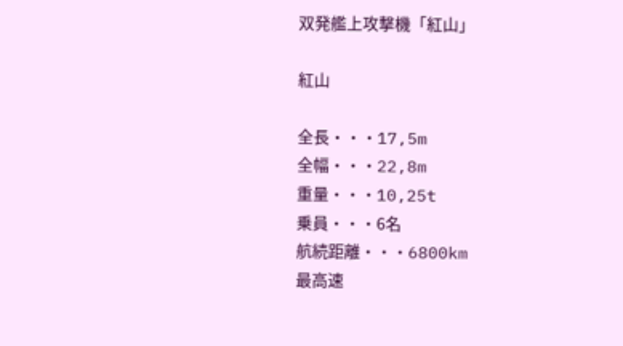双発艦上攻撃機「紅山」

紅山

全長・・・17,5m
全幅・・・22,8m
重量・・・10,25t
乗員・・・6名
航続距離・・・6800km
最高速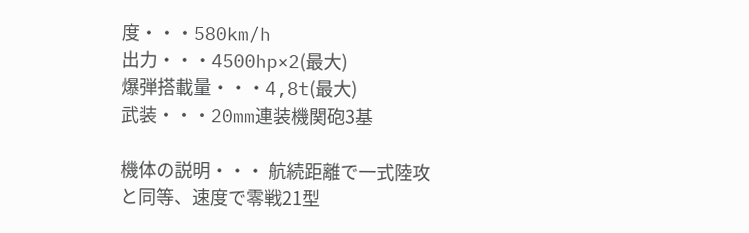度・・・580km/h
出力・・・4500hp×2(最大)
爆弾搭載量・・・4,8t(最大)
武装・・・20mm連装機関砲3基

機体の説明・・・ 航続距離で一式陸攻と同等、速度で零戦21型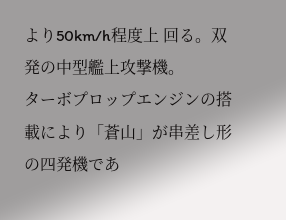より50km/h程度上 回る。双発の中型艦上攻撃機。
ターボプロップエンジンの搭載により「蒼山」が串差し形の四発機であ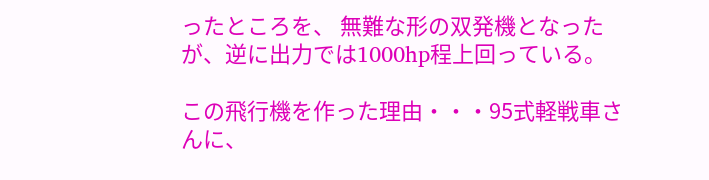ったところを、 無難な形の双発機となったが、逆に出力では1000hp程上回っている。

この飛行機を作った理由・・・95式軽戦車さんに、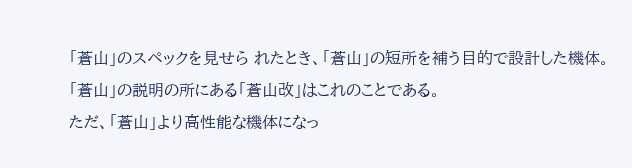「蒼山」のスペックを見せら れたとき、「蒼山」の短所を補う目的で設計した機体。
「蒼山」の説明の所にある「蒼山改」はこれのことである。
ただ、「蒼山」より高性能な機体になっ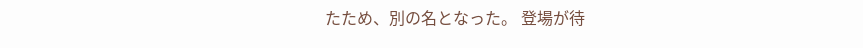たため、別の名となった。 登場が待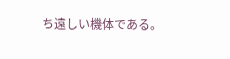ち遠しい機体である。